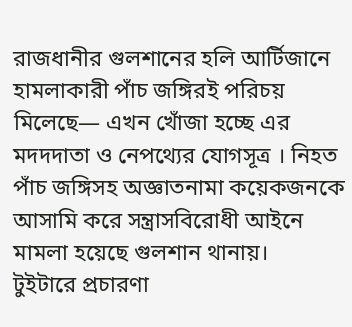রাজধানীর গুলশানের হলি আর্টিজানে হামলাকারী পাঁচ জঙ্গিরই পরিচয় মিলেছে— এখন খোঁজা হচ্ছে এর মদদদাতা ও নেপথ্যের যোগসূত্র । নিহত পাঁচ জঙ্গিসহ অজ্ঞাতনামা কয়েকজনকে আসামি করে সন্ত্রাসবিরোধী আইনে মামলা হয়েছে গুলশান থানায়।
টুইটারে প্রচারণা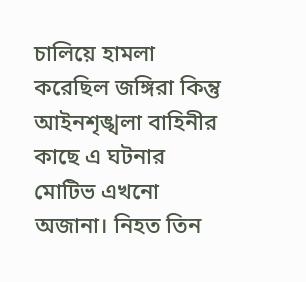চালিয়ে হামলা করেছিল জঙ্গিরা কিন্তু আইনশৃঙ্খলা বাহিনীর কাছে এ ঘটনার মোটিভ এখনো অজানা। নিহত তিন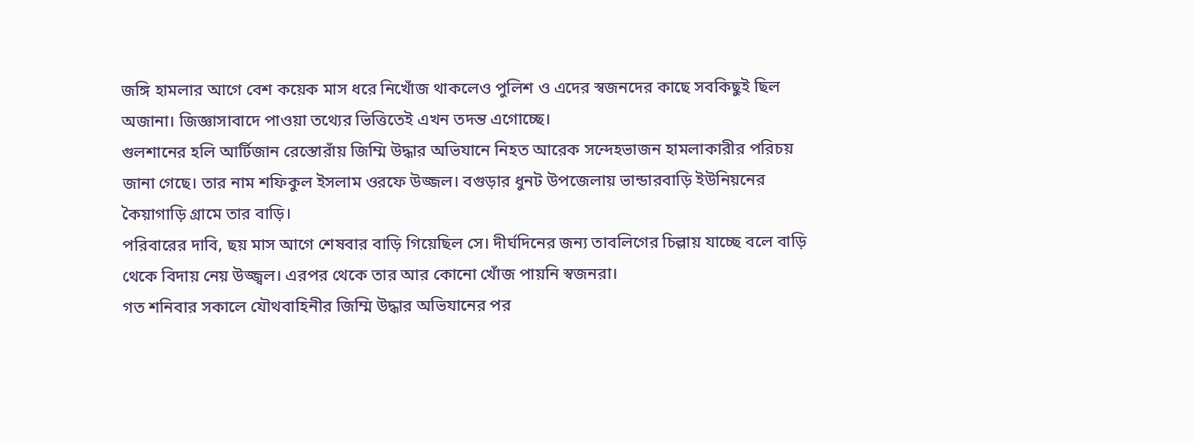জঙ্গি হামলার আগে বেশ কয়েক মাস ধরে নিখোঁজ থাকলেও পুলিশ ও এদের স্বজনদের কাছে সবকিছুই ছিল অজানা। জিজ্ঞাসাবাদে পাওয়া তথ্যের ভিত্তিতেই এখন তদন্ত এগোচ্ছে।
গুলশানের হলি আর্টিজান রেস্তোরাঁয় জিম্মি উদ্ধার অভিযানে নিহত আরেক সন্দেহভাজন হামলাকারীর পরিচয় জানা গেছে। তার নাম শফিকুল ইসলাম ওরফে উজ্জল। বগুড়ার ধুনট উপজেলায় ভান্ডারবাড়ি ইউনিয়নের কৈয়াগাড়ি গ্রামে তার বাড়ি।
পরিবারের দাবি, ছয় মাস আগে শেষবার বাড়ি গিয়েছিল সে। দীর্ঘদিনের জন্য তাবলিগের চিল্লায় যাচ্ছে বলে বাড়ি থেকে বিদায় নেয় উজ্জ্বল। এরপর থেকে তার আর কোনো খোঁজ পায়নি স্বজনরা।
গত শনিবার সকালে যৌথবাহিনীর জিম্মি উদ্ধার অভিযানের পর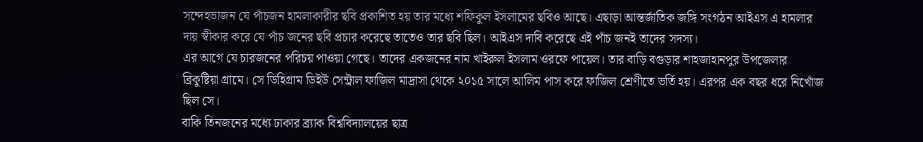সন্দেহভাজন যে পাঁচজন হামলাকারীর ছবি প্রকাশিত হয় তার মধ্যে শফিকুল ইসলামের ছবিও আছে। এছাড়া আন্তর্জাতিক জঙ্গি সংগঠন আইএস এ হামলার দায় স্বীকার করে যে পাঁচ জনের ছবি প্রচার করেছে তাতেও তার ছবি ছিল। আইএস দাবি করেছে এই পাঁচ জনই তাদের সদস্য।
এর আগে যে চারজনের পরিচয় পাওয়া গেছে। তাদের একজনের নাম খাইরুল ইসলাম ওরফে পায়েল। তার বাড়ি বগুড়ার শাহজাহানপুর উপজেলার ব্রিকুষ্টিয়া গ্রামে। সে ডিহিগ্রাম ডিইউ সেন্ট্রাল ফাজিল মাদ্রাসা থেকে ২০১৫ সালে আলিম পাস করে ফাজিল শ্রেণীতে ভর্তি হয়। এরপর এক বছর ধরে নিখোঁজ ছিল সে।
বাকি তিনজনের মধ্যে ঢাকার ব্র্যাক বিশ্ববিদ্যালয়ের ছাত্র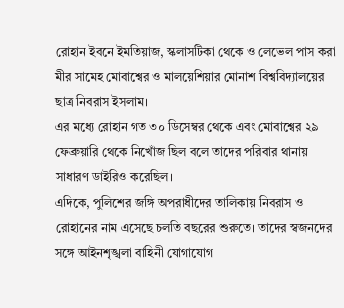রোহান ইবনে ইমতিয়াজ, স্কলাসটিকা থেকে ও লেভেল পাস করা মীর সামেহ মোবাশ্বের ও মালয়েশিয়ার মোনাশ বিশ্ববিদ্যালয়ের ছাত্র নিবরাস ইসলাম।
এর মধ্যে রোহান গত ৩০ ডিসেম্বর থেকে এবং মোবাশ্বের ২৯ ফেব্রুয়ারি থেকে নিখোঁজ ছিল বলে তাদের পরিবার থানায় সাধারণ ডাইরিও করেছিল।
এদিকে, পুলিশের জঙ্গি অপরাধীদের তালিকায় নিবরাস ও রোহানের নাম এসেছে চলতি বছরের শুরুতে। তাদের স্বজনদের সঙ্গে আইনশৃঙ্খলা বাহিনী যোগাযোগ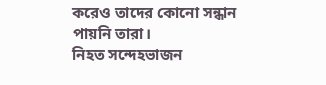করেও তাদের কোনো সন্ধান পায়নি তারা।
নিহত সন্দেহভাজন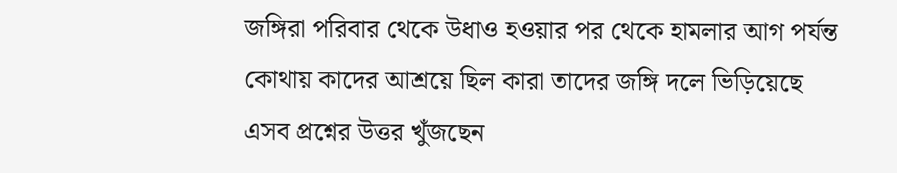জঙ্গিরা পরিবার থেকে উধাও হওয়ার পর থেকে হামলার আগ পর্যন্ত কোথায় কাদের আশ্রয়ে ছিল কারা তাদের জঙ্গি দলে ভিড়িয়েছে এসব প্রশ্নের উত্তর খুঁজছেন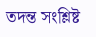তদন্ত সংশ্লিষ্ট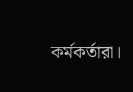কর্মকর্তারা।